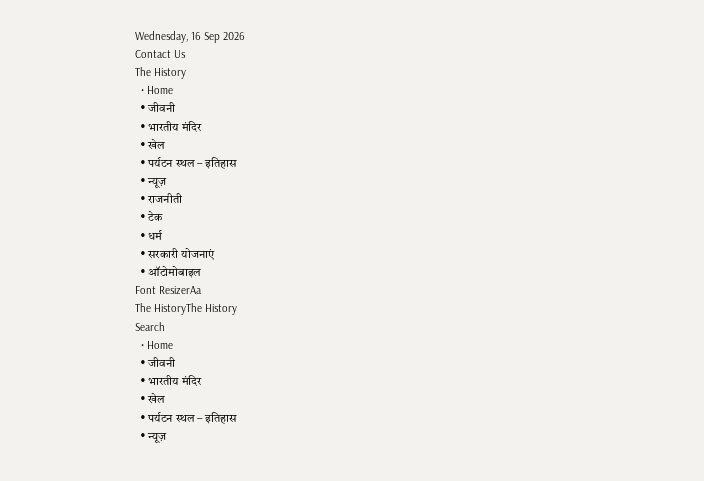Wednesday, 16 Sep 2026
Contact Us
The History
  • Home
  • जीवनी
  • भारतीय मंदिर
  • खेल
  • पर्यटन स्थल – इतिहास
  • न्यूज़
  • राजनीती
  • टेक
  • धर्म
  • सरकारी योजनाएं
  • ऑटोमोबाइल
Font ResizerAa
The HistoryThe History
Search
  • Home
  • जीवनी
  • भारतीय मंदिर
  • खेल
  • पर्यटन स्थल – इतिहास
  • न्यूज़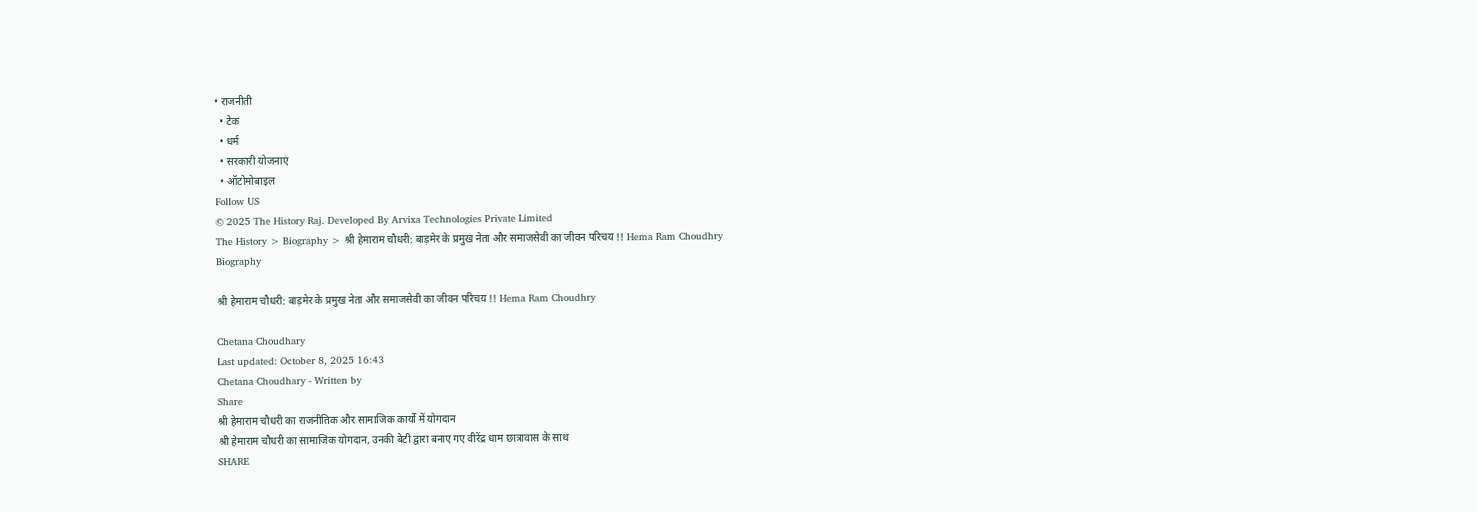• राजनीती
  • टेक
  • धर्म
  • सरकारी योजनाएं
  • ऑटोमोबाइल
Follow US
© 2025 The History Raj. Developed By Arvixa Technologies Private Limited
The History > Biography > श्री हेमाराम चौधरी: बाड़मेर के प्रमुख नेता और समाजसेवी का जीवन परिचय !! Hema Ram Choudhry
Biography

श्री हेमाराम चौधरी: बाड़मेर के प्रमुख नेता और समाजसेवी का जीवन परिचय !! Hema Ram Choudhry

Chetana Choudhary
Last updated: October 8, 2025 16:43
Chetana Choudhary - Written by
Share
श्री हेमाराम चौधरी का राजनीतिक और सामाजिक कार्यों में योगदान
श्री हेमाराम चौधरी का सामाजिक योगदान, उनकी बेटी द्वारा बनाए गए वीरेंद्र धाम छात्रावास के साथ
SHARE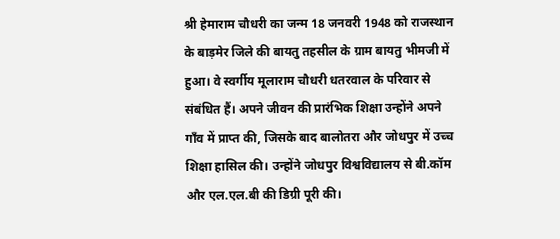श्री हेमाराम चौधरी का जन्म 18 जनवरी 1948 को राजस्थान के बाड़मेर जिले की बायतु तहसील के ग्राम बायतु भीमजी में हुआ। वे स्वर्गीय मूलाराम चौधरी धतरवाल के परिवार से संबंधित हैं। अपने जीवन की प्रारंभिक शिक्षा उन्होंने अपने गाँव में प्राप्त की, जिसके बाद बालोतरा और जोधपुर में उच्च शिक्षा हासिल की। उन्होंने जोधपुर विश्वविद्यालय से बी.कॉम और एल.एल.बी की डिग्री पूरी की।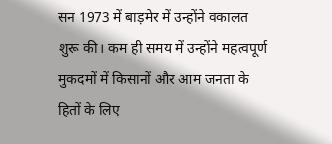सन 1973 में बाड़मेर में उन्होंने वकालत शुरू की। कम ही समय में उन्होंने महत्वपूर्ण मुकदमों में किसानों और आम जनता के हितों के लिए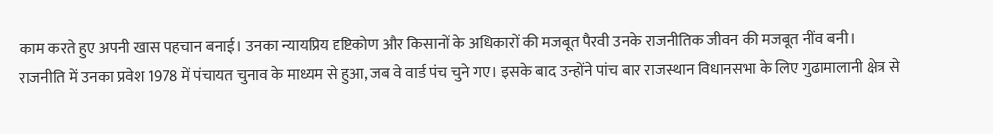काम करते हुए अपनी खास पहचान बनाई। उनका न्यायप्रिय दृष्टिकोण और किसानों के अधिकारों की मजबूत पैरवी उनके राजनीतिक जीवन की मजबूत नींव बनी।
राजनीति में उनका प्रवेश 1978 में पंचायत चुनाव के माध्यम से हुआ, जब वे वार्ड पंच चुने गए। इसके बाद उन्होंने पांच बार राजस्थान विधानसभा के लिए गुढामालानी क्षेत्र से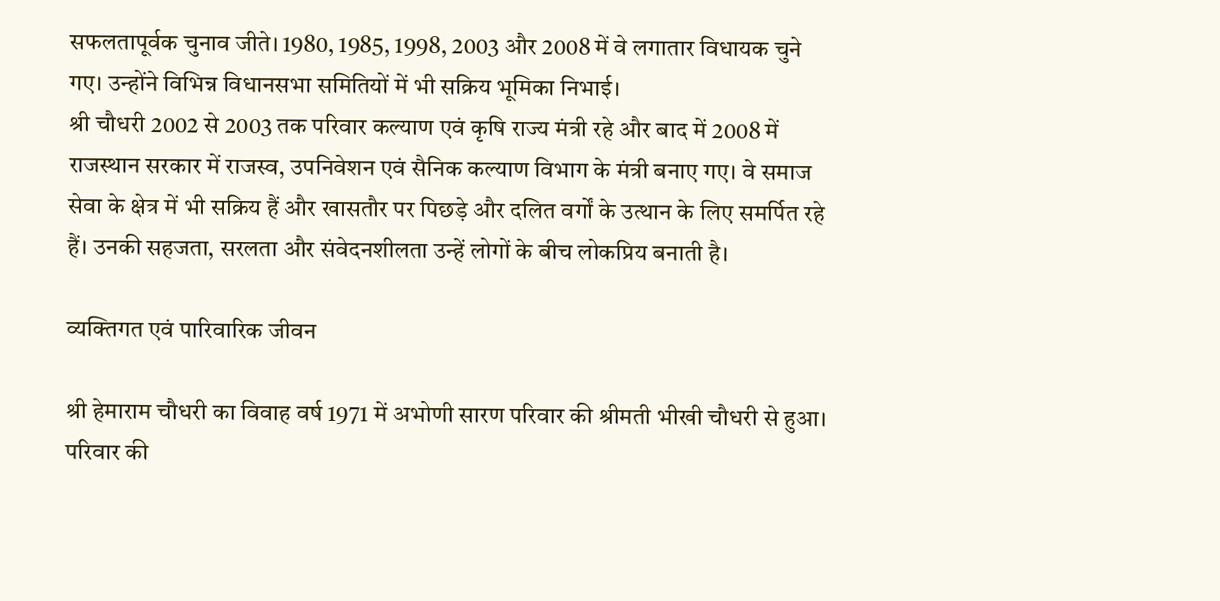सफलतापूर्वक चुनाव जीते। 1980, 1985, 1998, 2003 और 2008 में वे लगातार विधायक चुने गए। उन्होंने विभिन्न विधानसभा समितियों में भी सक्रिय भूमिका निभाई।
श्री चौधरी 2002 से 2003 तक परिवार कल्याण एवं कृषि राज्य मंत्री रहे और बाद में 2008 में राजस्थान सरकार में राजस्व, उपनिवेशन एवं सैनिक कल्याण विभाग के मंत्री बनाए गए। वे समाज सेवा के क्षेत्र में भी सक्रिय हैं और खासतौर पर पिछड़े और दलित वर्गों के उत्थान के लिए समर्पित रहे हैं। उनकी सहजता, सरलता और संवेदनशीलता उन्हें लोगों के बीच लोकप्रिय बनाती है।

व्यक्तिगत एवं पारिवारिक जीवन

श्री हेमाराम चौधरी का विवाह वर्ष 1971 में अभोणी सारण परिवार की श्रीमती भीखी चौधरी से हुआ। परिवार की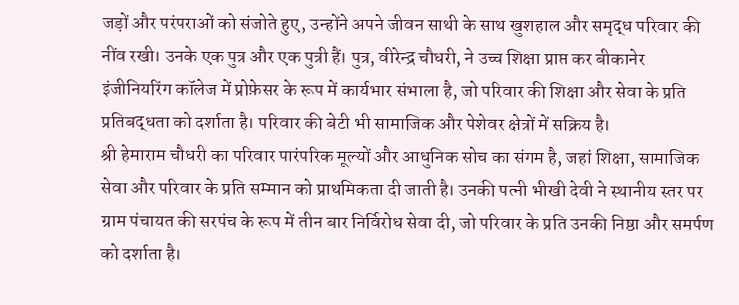जड़ों और परंपराओं को संजोते हुए, उन्होंने अपने जीवन साथी के साथ खुशहाल और समृद्ध परिवार की नींव रखी। उनके एक पुत्र और एक पुत्री हैं। पुत्र, वीरेन्द्र चौधरी, ने उच्च शिक्षा प्राप्त कर बीकानेर इंजीनियरिंग कॉलेज में प्रोफ़ेसर के रूप में कार्यभार संभाला है, जो परिवार की शिक्षा और सेवा के प्रति प्रतिबद्धता को दर्शाता है। परिवार की बेटी भी सामाजिक और पेशेवर क्षेत्रों में सक्रिय है।
श्री हेमाराम चौधरी का परिवार पारंपरिक मूल्यों और आधुनिक सोच का संगम है, जहां शिक्षा, सामाजिक सेवा और परिवार के प्रति सम्मान को प्राथमिकता दी जाती है। उनकी पत्नी भीखी देवी ने स्थानीय स्तर पर ग्राम पंचायत की सरपंच के रूप में तीन बार निर्विरोध सेवा दी, जो परिवार के प्रति उनकी निष्ठा और समर्पण को दर्शाता है।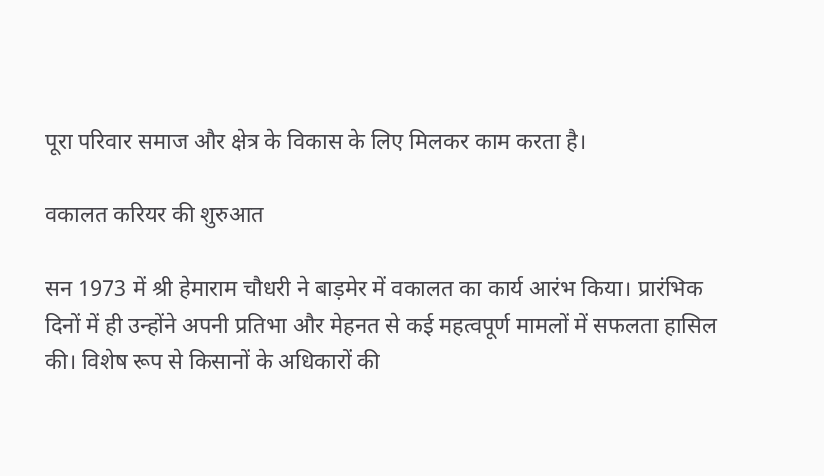पूरा परिवार समाज और क्षेत्र के विकास के लिए मिलकर काम करता है।

वकालत करियर की शुरुआत

सन 1973 में श्री हेमाराम चौधरी ने बाड़मेर में वकालत का कार्य आरंभ किया। प्रारंभिक दिनों में ही उन्होंने अपनी प्रतिभा और मेहनत से कई महत्वपूर्ण मामलों में सफलता हासिल की। विशेष रूप से किसानों के अधिकारों की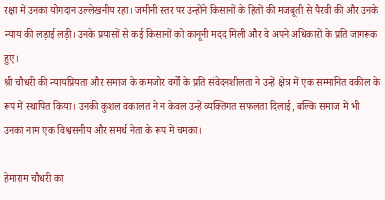रक्षा में उनका योगदान उल्लेखनीय रहा। जमीनी स्तर पर उन्होंने किसानों के हितों की मजबूती से पैरवी की और उनके न्याय की लड़ाई लड़ी। उनके प्रयासों से कई किसानों को कानूनी मदद मिली और वे अपने अधिकारों के प्रति जागरूक हुए।
श्री चौधरी की न्यायप्रियता और समाज के कमजोर वर्गों के प्रति संवेदनशीलता ने उन्हें क्षेत्र में एक सम्मानित वकील के रूप में स्थापित किया। उनकी कुशल वकालत ने न केवल उन्हें व्यक्तिगत सफलता दिलाई, बल्कि समाज में भी उनका नाम एक विश्वसनीय और समर्थ नेता के रूप में चमका।

हेमाराम चौधरी का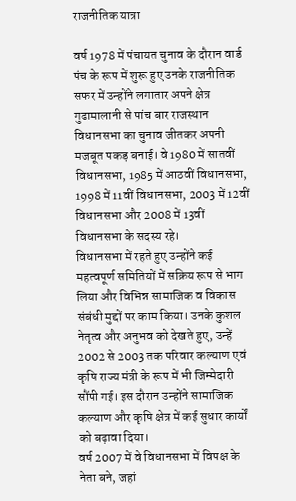राजनीतिक यात्रा

वर्ष 1978 में पंचायत चुनाव के दौरान वार्ड पंच के रूप में शुरू हुए उनके राजनीतिक सफर में उन्होंने लगातार अपने क्षेत्र गुढामालानी से पांच बार राजस्थान विधानसभा का चुनाव जीतकर अपनी मजबूत पकड़ बनाई। वे 1980 में सातवीं विधानसभा, 1985 में आठवीं विधानसभा, 1998 में 11वीं विधानसभा, 2003 में 12वीं विधानसभा और 2008 में 13वीं विधानसभा के सदस्य रहे।
विधानसभा में रहते हुए उन्होंने कई महत्वपूर्ण समितियों में सक्रिय रूप से भाग लिया और विभिन्न सामाजिक व विकास संबंधी मुद्दों पर काम किया। उनके कुशल नेतृत्व और अनुभव को देखते हुए, उन्हें 2002 से 2003 तक परिवार कल्याण एवं कृषि राज्य मंत्री के रूप में भी जिम्मेदारी सौंपी गई। इस दौरान उन्होंने सामाजिक कल्याण और कृषि क्षेत्र में कई सुधार कार्यों को बढ़ावा दिया।
वर्ष 2007 में वे विधानसभा में विपक्ष के नेता बने, जहां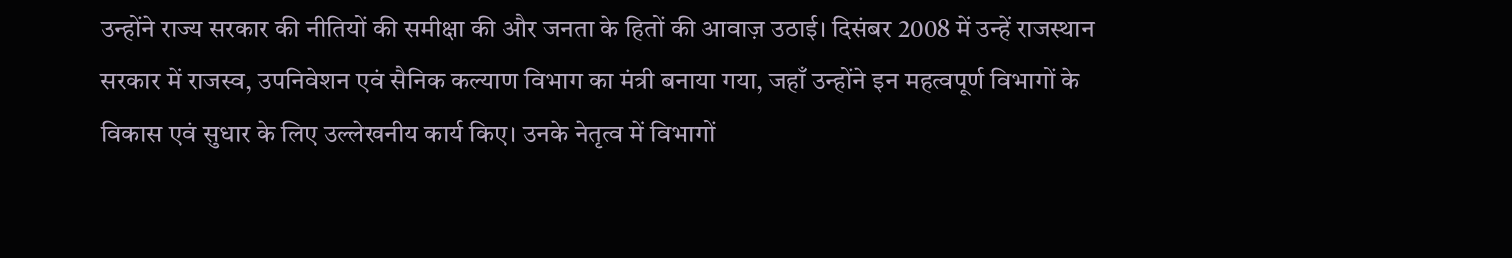उन्होंने राज्य सरकार की नीतियों की समीक्षा की और जनता के हितों की आवाज़ उठाई। दिसंबर 2008 में उन्हें राजस्थान सरकार में राजस्व, उपनिवेशन एवं सैनिक कल्याण विभाग का मंत्री बनाया गया, जहाँ उन्होंने इन महत्वपूर्ण विभागों के विकास एवं सुधार के लिए उल्लेखनीय कार्य किए। उनके नेतृत्व में विभागों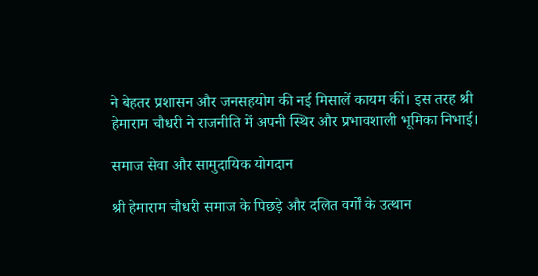ने बेहतर प्रशासन और जनसहयोग की नई मिसालें कायम कीं। इस तरह श्री हेमाराम चौधरी ने राजनीति में अपनी स्थिर और प्रभावशाली भूमिका निभाई।

समाज सेवा और सामुदायिक योगदान

श्री हेमाराम चौधरी समाज के पिछड़े और दलित वर्गों के उत्थान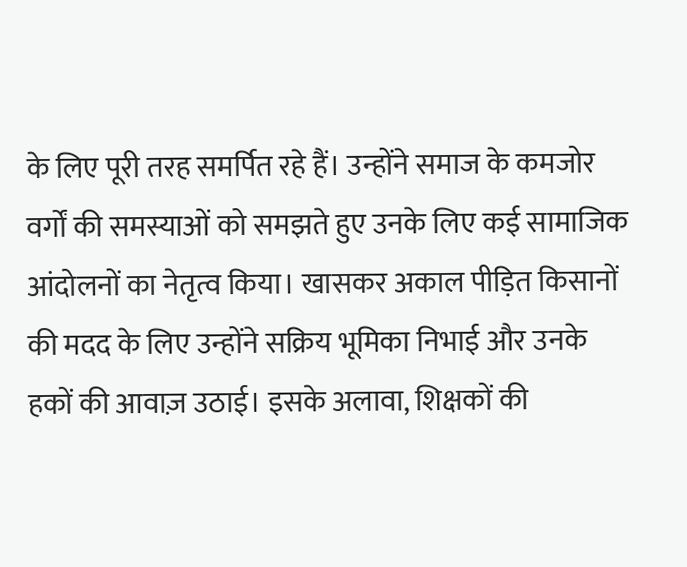के लिए पूरी तरह समर्पित रहे हैं। उन्होंने समाज के कमजोर वर्गों की समस्याओं को समझते हुए उनके लिए कई सामाजिक आंदोलनों का नेतृत्व किया। खासकर अकाल पीड़ित किसानों की मदद के लिए उन्होंने सक्रिय भूमिका निभाई और उनके हकों की आवाज़ उठाई। इसके अलावा, शिक्षकों की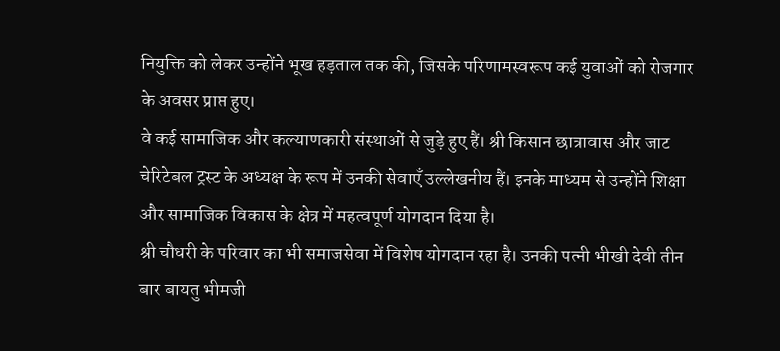नियुक्ति को लेकर उन्होंने भूख हड़ताल तक की, जिसके परिणामस्वरूप कई युवाओं को रोजगार के अवसर प्राप्त हुए।
वे कई सामाजिक और कल्याणकारी संस्थाओं से जुड़े हुए हैं। श्री किसान छात्रावास और जाट चेरिटेबल ट्रस्ट के अध्यक्ष के रूप में उनकी सेवाएँ उल्लेखनीय हैं। इनके माध्यम से उन्होंने शिक्षा और सामाजिक विकास के क्षेत्र में महत्वपूर्ण योगदान दिया है।
श्री चौधरी के परिवार का भी समाजसेवा में विशेष योगदान रहा है। उनकी पत्नी भीखी देवी तीन बार बायतु भीमजी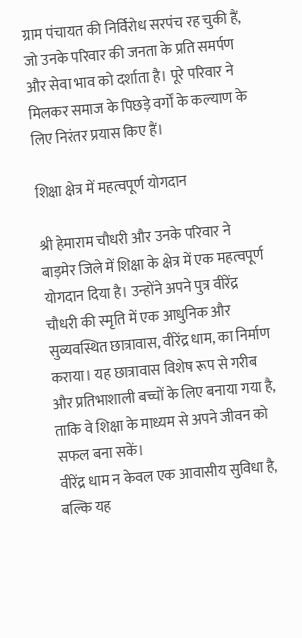ग्राम पंचायत की निर्विरोध सरपंच रह चुकी हैं, जो उनके परिवार की जनता के प्रति समर्पण और सेवा भाव को दर्शाता है। पूरे परिवार ने मिलकर समाज के पिछड़े वर्गों के कल्याण के लिए निरंतर प्रयास किए हैं।

शिक्षा क्षेत्र में महत्वपूर्ण योगदान

श्री हेमाराम चौधरी और उनके परिवार ने बाड़मेर जिले में शिक्षा के क्षेत्र में एक महत्वपूर्ण योगदान दिया है। उन्होंने अपने पुत्र वीरेंद्र चौधरी की स्मृति में एक आधुनिक और सुव्यवस्थित छात्रावास, वीरेंद्र धाम, का निर्माण कराया। यह छात्रावास विशेष रूप से गरीब और प्रतिभाशाली बच्चों के लिए बनाया गया है, ताकि वे शिक्षा के माध्यम से अपने जीवन को सफल बना सकें।
वीरेंद्र धाम न केवल एक आवासीय सुविधा है, बल्कि यह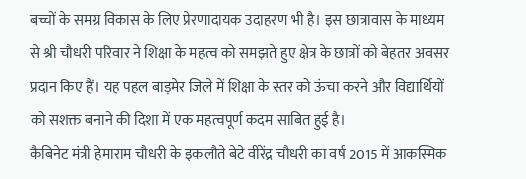बच्चों के समग्र विकास के लिए प्रेरणादायक उदाहरण भी है। इस छात्रावास के माध्यम से श्री चौधरी परिवार ने शिक्षा के महत्व को समझते हुए क्षेत्र के छात्रों को बेहतर अवसर प्रदान किए हैं। यह पहल बाड़मेर जिले में शिक्षा के स्तर को ऊंचा करने और विद्यार्थियों को सशक्त बनाने की दिशा में एक महत्वपूर्ण कदम साबित हुई है।
कैबिनेट मंत्री हेमाराम चौधरी के इकलौते बेटे वीरेंद्र चौधरी का वर्ष 2015 में आकस्मिक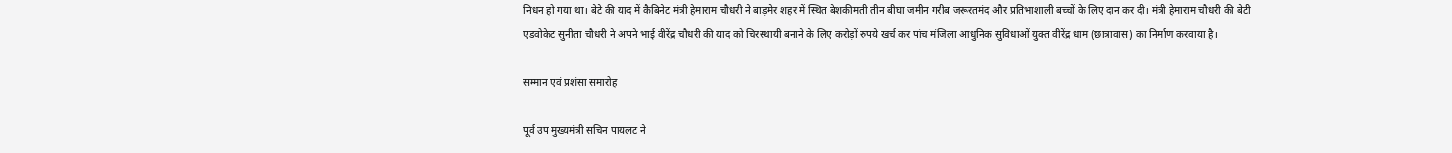निधन हो गया था। बेटे की याद में कैबिनेट मंत्री हेमाराम चौधरी ने बाड़मेर शहर में स्थित बेशकीमती तीन बीघा जमीन गरीब जरूरतमंद और प्रतिभाशाली बच्चों के लिए दान कर दी। मंत्री हेमाराम चौधरी की बेटी एडवोकेट सुनीता चौधरी ने अपने भाई वीरेंद्र चौधरी की याद को चिरस्थायी बनाने के लिए करोड़ों रुपये खर्च कर पांच मंजिला आधुनिक सुविधाओं युक्त वीरेंद्र धाम (छात्रावास) का निर्माण करवाया है।

सम्मान एवं प्रशंसा समारोह

पूर्व उप मुख्यमंत्री सचिन पायलट ने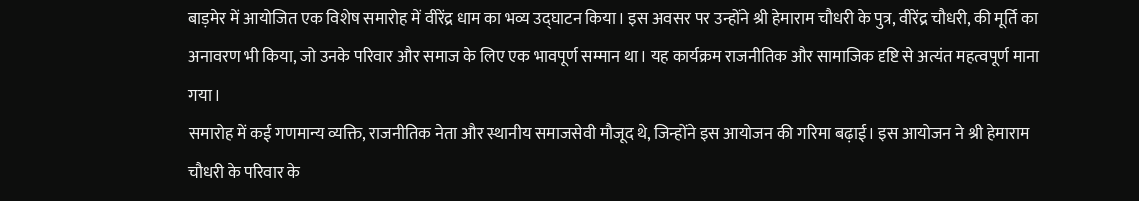बाड़मेर में आयोजित एक विशेष समारोह में वीरेंद्र धाम का भव्य उद्घाटन किया। इस अवसर पर उन्होंने श्री हेमाराम चौधरी के पुत्र, वीरेंद्र चौधरी, की मूर्ति का अनावरण भी किया, जो उनके परिवार और समाज के लिए एक भावपूर्ण सम्मान था। यह कार्यक्रम राजनीतिक और सामाजिक दृष्टि से अत्यंत महत्वपूर्ण माना गया।
समारोह में कई गणमान्य व्यक्ति, राजनीतिक नेता और स्थानीय समाजसेवी मौजूद थे, जिन्होंने इस आयोजन की गरिमा बढ़ाई। इस आयोजन ने श्री हेमाराम चौधरी के परिवार के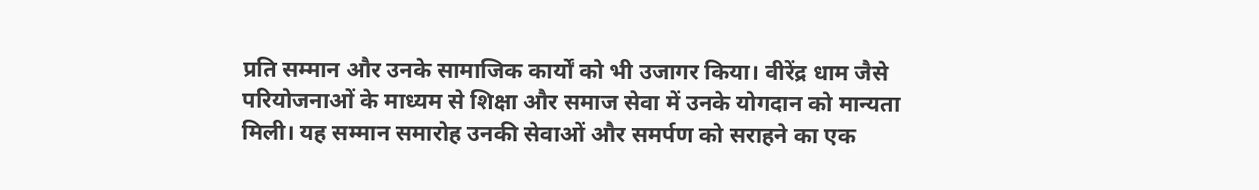प्रति सम्मान और उनके सामाजिक कार्यों को भी उजागर किया। वीरेंद्र धाम जैसे परियोजनाओं के माध्यम से शिक्षा और समाज सेवा में उनके योगदान को मान्यता मिली। यह सम्मान समारोह उनकी सेवाओं और समर्पण को सराहने का एक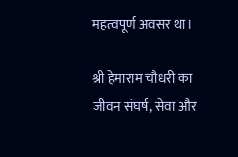महत्वपूर्ण अवसर था।

श्री हेमाराम चौधरी का जीवन संघर्ष, सेवा और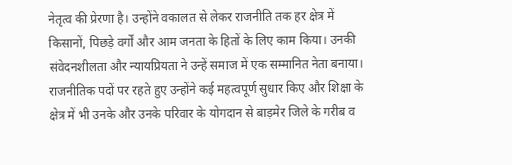नेतृत्व की प्रेरणा है। उन्होंने वकालत से लेकर राजनीति तक हर क्षेत्र में किसानों, पिछड़े वर्गों और आम जनता के हितों के लिए काम किया। उनकी संवेदनशीलता और न्यायप्रियता ने उन्हें समाज में एक सम्मानित नेता बनाया। राजनीतिक पदों पर रहते हुए उन्होंने कई महत्वपूर्ण सुधार किए और शिक्षा के क्षेत्र में भी उनके और उनके परिवार के योगदान से बाड़मेर जिले के गरीब व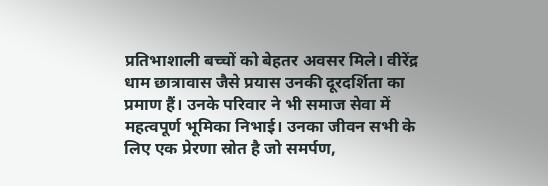प्रतिभाशाली बच्चों को बेहतर अवसर मिले। वीरेंद्र धाम छात्रावास जैसे प्रयास उनकी दूरदर्शिता का प्रमाण हैं। उनके परिवार ने भी समाज सेवा में महत्वपूर्ण भूमिका निभाई। उनका जीवन सभी के लिए एक प्रेरणा स्रोत है जो समर्पण,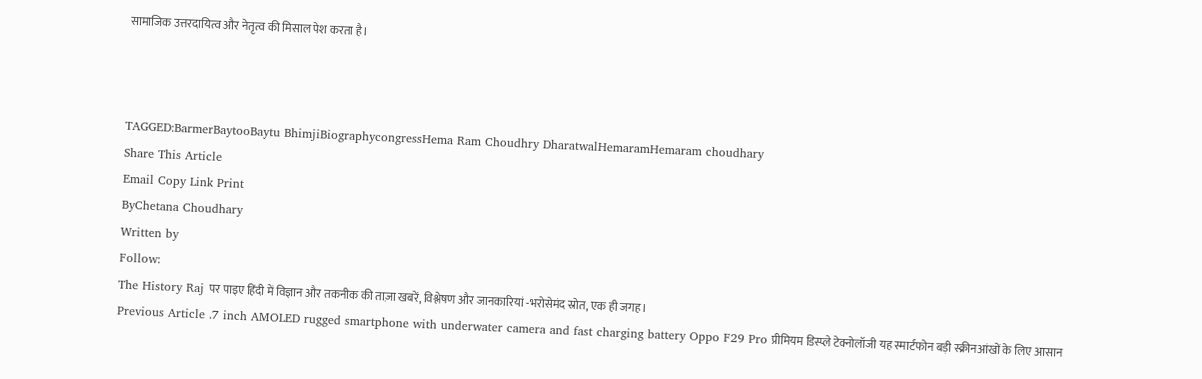सामाजिक उत्तरदायित्व और नेतृत्व की मिसाल पेश करता है।



TAGGED:BarmerBaytooBaytu BhimjiBiographycongressHema Ram Choudhry DharatwalHemaramHemaram choudhary
Share This Article
Email Copy Link Print
ByChetana Choudhary
Written by
Follow:
The History Raj पर पाइए हिंदी में विज्ञान और तकनीक की ताज़ा खबरें, विश्लेषण और जानकारियां -भरोसेमंद स्रोत, एक ही जगह।
Previous Article .7 inch AMOLED rugged smartphone with underwater camera and fast charging battery Oppo F29 Pro प्रीमियम डिस्प्ले टेक्नोलॉजी यह स्मार्टफोन बड़ी स्क्रीनआंखों के लिए आसान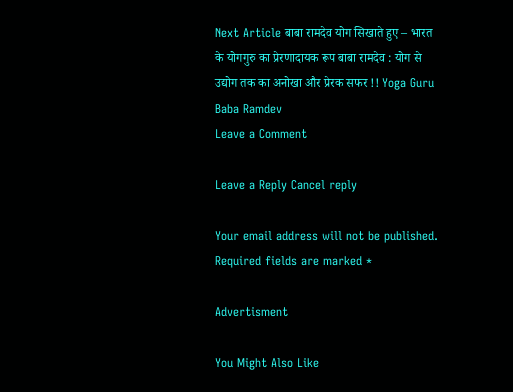Next Article बाबा रामदेव योग सिखाते हुए – भारत के योगगुरु का प्रेरणादायक रूप बाबा रामदेव : योग से उद्योग तक का अनोखा और प्रेरक सफर !! Yoga Guru Baba Ramdev
Leave a Comment

Leave a Reply Cancel reply

Your email address will not be published. Required fields are marked *

Advertisment

You Might Also Like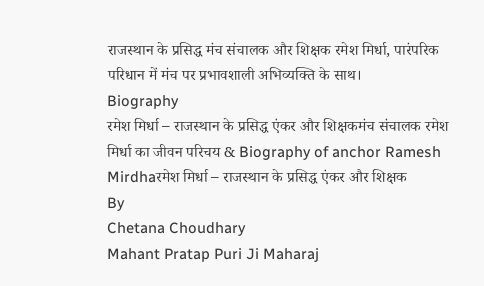राजस्थान के प्रसिद्ध मंच संचालक और शिक्षक रमेश मिर्धा, पारंपरिक परिधान में मंच पर प्रभावशाली अभिव्यक्ति के साथ।
Biography
रमेश मिर्धा – राजस्थान के प्रसिद्ध एंकर और शिक्षकमंच संचालक रमेश मिर्धा का जीवन परिचय & Biography of anchor Ramesh Mirdhaरमेश मिर्धा – राजस्थान के प्रसिद्ध एंकर और शिक्षक
By
Chetana Choudhary
Mahant Pratap Puri Ji Maharaj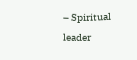– Spiritual leader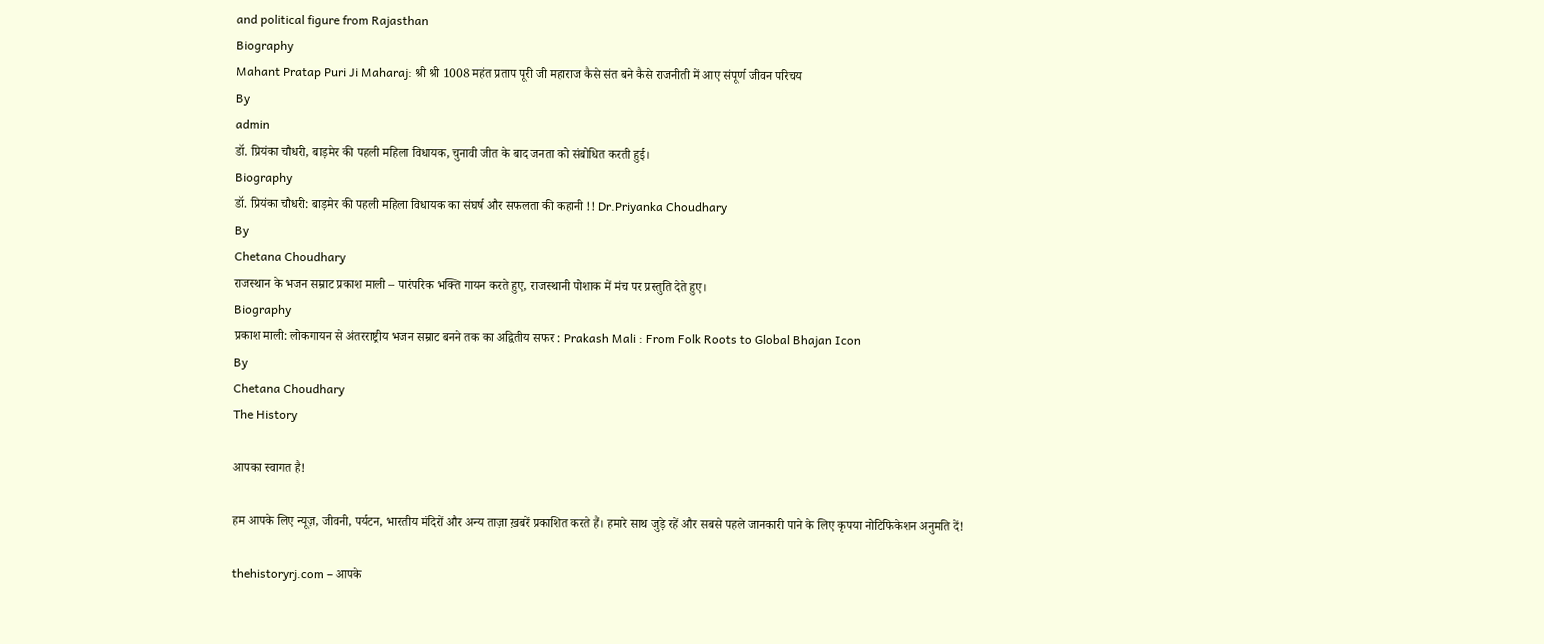and political figure from Rajasthan
Biography
Mahant Pratap Puri Ji Maharaj: श्री श्री 1008 महंत प्रताप पूरी जी महाराज कैसे संत बने कैसे राजनीती में आए संपूर्ण जीवन परिचय
By
admin
डॉ. प्रियंका चौधरी, बाड़मेर की पहली महिला विधायक, चुनावी जीत के बाद जनता को संबोधित करती हुई।
Biography
डॉ. प्रियंका चौधरी: बाड़मेर की पहली महिला विधायक का संघर्ष और सफलता की कहानी !! Dr.Priyanka Choudhary
By
Chetana Choudhary
राजस्थान के भजन सम्राट प्रकाश माली – पारंपरिक भक्ति गायन करते हुए, राजस्थानी पोशाक में मंच पर प्रस्तुति देते हुए।
Biography
प्रकाश माली: लोकगायन से अंतरराष्ट्रीय भजन सम्राट बनने तक का अद्वितीय सफर : Prakash Mali : From Folk Roots to Global Bhajan Icon
By
Chetana Choudhary
The History

आपका स्वागत है!

हम आपके लिए न्यूज़, जीवनी, पर्यटन, भारतीय मंदिरों और अन्य ताज़ा ख़बरें प्रकाशित करते हैं। हमारे साथ जुड़े रहें और सबसे पहले जानकारी पाने के लिए कृपया नोटिफिकेशन अनुमति दें!

thehistoryrj.com – आपके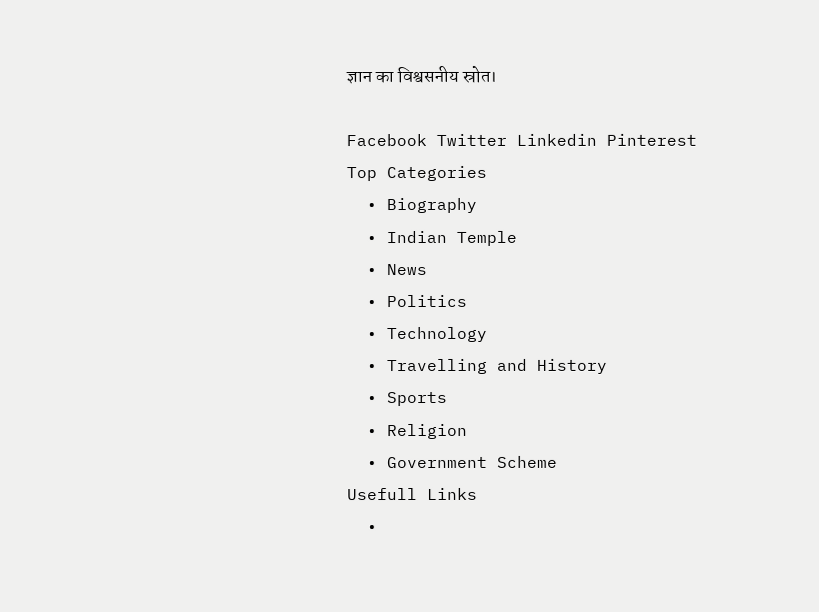ज्ञान का विश्वसनीय स्रोत।

Facebook Twitter Linkedin Pinterest
Top Categories
  • Biography
  • Indian Temple
  • News
  • Politics
  • Technology
  • Travelling and History
  • Sports
  • Religion
  • Government Scheme
Usefull Links
  •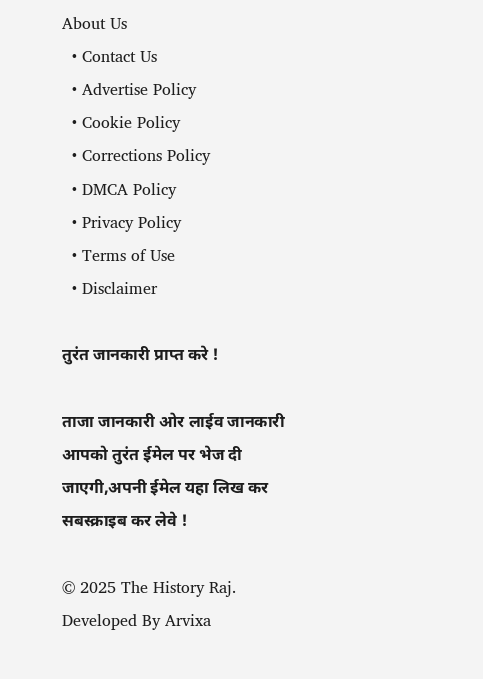About Us
  • Contact Us
  • Advertise Policy
  • Cookie Policy
  • Corrections Policy
  • DMCA Policy
  • Privacy Policy
  • Terms of Use
  • Disclaimer

तुरंत जानकारी प्राप्त करे !

ताजा जानकारी ओर लाईव जानकारी आपको तुरंत ईमेल पर भेज दी जाएगी,अपनी ईमेल यहा लिख कर सबस्क्राइब कर लेवे !

© 2025 The History Raj. Developed By Arvixa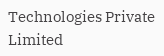Technologies Private Limited